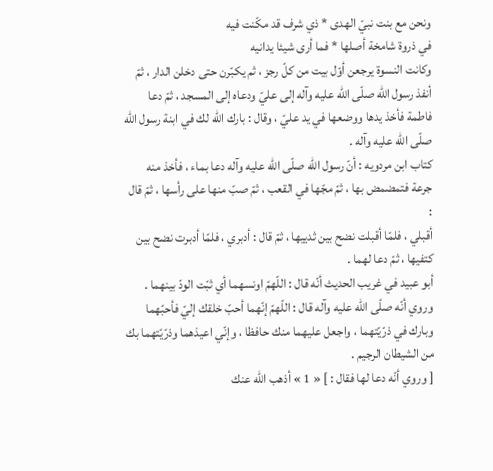ونحن مع بنت نبيّ الهدى * ذي شرف قد مكّنت فيه
في ذروة شامخة أصلها * فما أرى شيئا يدانيه
وكانت النسوة يرجعن أوّل بيت من كلّ رجز ، ثم يكبّرن حتى دخلن الدار ، ثمّ أنفذ رسول اللّه صلّى اللّه عليه وآله إلى عليّ ودعاه إلى المسجد ، ثمّ دعا فاطمة فأخذ يدها ووضعها في يد عليّ ، وقال : بارك اللّه لك في ابنة رسول اللّه صلّى اللّه عليه وآله .
كتاب ابن مردويه : أنّ رسول اللّه صلّى اللّه عليه وآله دعا بماء ، فأخذ منه جرعة فتمضمض بها ، ثمّ مجّها في القعب ، ثمّ صبّ منها على رأسها ، ثمّ قال :
أقبلي ، فلمّا أقبلت نضح بين ثدييها ، ثمّ قال : أدبري ، فلمّا أدبرت نضح بين كتفيها ، ثمّ دعا لهما .
أبو عبيد في غريب الحديث أنّه قال : اللّهمّ اونسهما أي ثبّت الودّ بينهما .
وروي أنّه صلّى اللّه عليه وآله قال : اللّهمّ إنّهما أحبّ خلقك إليّ فأحبّهما وبارك في ذرّيّتهما ، واجعل عليهما منك حافظا ، وإنّي اعيذهما وذرّيّتهما بك من الشيطان الرجيم .
[ وروي أنّه دعا لها فقال : ] « 1 » أذهب اللّه عنك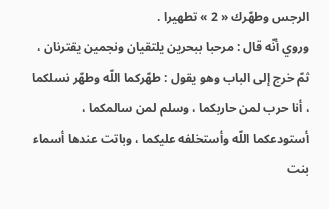الرجس وطهّرك « 2 » تطهيرا .
وروي أنّه قال : مرحبا ببحرين يلتقيان ونجمين يقترنان ، ثمّ خرج إلى الباب وهو يقول : طهّركما اللّه وطهّر نسلكما ، أنا حرب لمن حاربكما ، وسلم لمن سالمكما ، أستودعكما اللّه وأستخلفه عليكما ، وباتت عندها أسماء بنت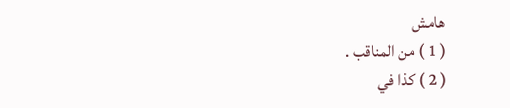هامش
( 1 ) من المناقب .
( 2 ) كذا في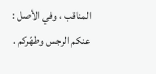المناقب ، وفي الأصل : عنكم الرجس وطهّركم .